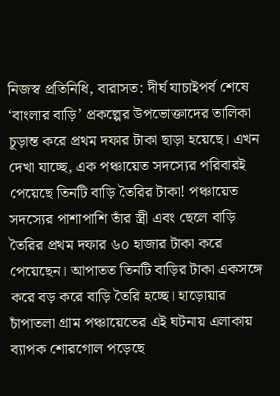নিজস্ব প্রতিনিধি, বারাসত: দীর্ঘ যাচাইপর্ব শেষে ‘বাংলার বাড়ি’ প্রকল্পের উপভোক্তাদের তালিকা চূড়ান্ত করে প্রথম দফার টাকা ছাড়া হয়েছে। এখন দেখা যাচ্ছে, এক পঞ্চায়েত সদস্যের পরিবারই পেয়েছে তিনটি বাড়ি তৈরির টাকা! পঞ্চায়েত সদস্যের পাশাপাশি তাঁর স্ত্রী এবং ছেলে বাড়ি তৈরির প্রথম দফার ৬০ হাজার টাকা করে পেয়েছেন। আপাতত তিনটি বাড়ির টাকা একসঙ্গে করে বড় করে বাড়ি তৈরি হচ্ছে। হাড়োয়ার চাঁপাতলা গ্রাম পঞ্চায়েতের এই ঘটনায় এলাকায় ব্যাপক শোরগোল পড়েছে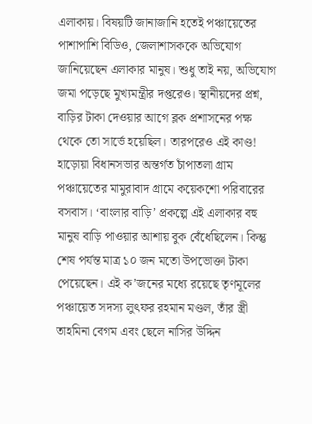এলাকায়। বিষয়টি জানাজানি হতেই পঞ্চায়েতের পাশাপাশি বিডিও, জেলাশাসককে অভিযোগ জানিয়েছেন এলাকার মানুষ। শুধু তাই নয়, অভিযোগ জমা পড়েছে মুখ্যমন্ত্রীর দপ্তরেও। স্থানীয়দের প্রশ্ন, বাড়ির টাকা দেওয়ার আগে ব্লক প্রশাসনের পক্ষ থেকে তো সার্ভে হয়েছিল। তারপরেও এই কাণ্ড!
হাড়োয়া বিধানসভার অন্তর্গত চাঁপাতলা গ্রাম পঞ্চায়েতের মামুরাবাদ গ্রামে কয়েকশো পরিবারের বসবাস। ‘বাংলার বাড়ি’ প্রকল্পে এই এলাকার বহু মানুষ বাড়ি পাওয়ার আশায় বুক বেঁধেছিলেন। কিন্তু শেষ পর্যন্ত মাত্র ১০ জন মতো উপভোক্তা টাকা পেয়েছেন। এই ক’জনের মধ্যে রয়েছে তৃণমূলের পঞ্চায়েত সদস্য লুৎফর রহমান মণ্ডল, তাঁর স্ত্রী তাহমিনা বেগম এবং ছেলে নাসির উদ্দিন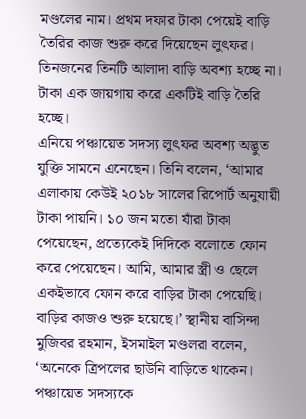মণ্ডলের নাম। প্রথম দফার টাকা পেয়েই বাড়ি তৈরির কাজ শুরু করে দিয়েছেন লুৎফর। তিনজনের তিনটি আলাদা বাড়ি অবশ্য হচ্ছে না। টাকা এক জায়গায় করে একটিই বাড়ি তৈরি হচ্ছে।
এনিয়ে পঞ্চায়েত সদস্য লুৎফর অবশ্য অদ্ভুত যুক্তি সামনে এনেছেন। তিনি বলেন, ‘আমার এলাকায় কেউই ২০১৮ সালের রিপোর্ট অনুযায়ী টাকা পায়নি। ১০ জন মতো যাঁরা টাকা পেয়েছেন, প্রত্যেকেই দিদিকে বলোতে ফোন করে পেয়েছেন। আমি, আমার স্ত্রী ও ছেলে একইভাবে ফোন করে বাড়ির টাকা পেয়েছি। বাড়ির কাজও শুরু হয়েছে।’ স্থানীয় বাসিন্দা মুজিবর রহমান, ইসমাইল মণ্ডলরা বলেন, ‘অনেকে ত্রিপলের ছাউনি বাড়িতে থাকেন। পঞ্চায়েত সদস্যকে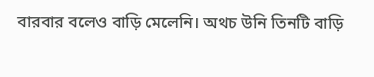বারবার বলেও বাড়ি মেলেনি। অথচ উনি তিনটি বাড়ি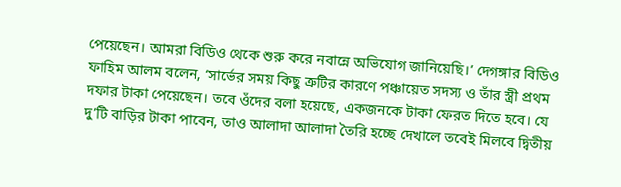পেয়েছেন। আমরা বিডিও থেকে শুরু করে নবান্নে অভিযোগ জানিয়েছি।’ দেগঙ্গার বিডিও ফাহিম আলম বলেন, ‘সার্ভের সময় কিছু ত্রুটির কারণে পঞ্চায়েত সদস্য ও তাঁর স্ত্রী প্রথম দফার টাকা পেয়েছেন। তবে ওঁদের বলা হয়েছে, একজনকে টাকা ফেরত দিতে হবে। যে দু’টি বাড়ির টাকা পাবেন, তাও আলাদা আলাদা তৈরি হচ্ছে দেখালে তবেই মিলবে দ্বিতীয়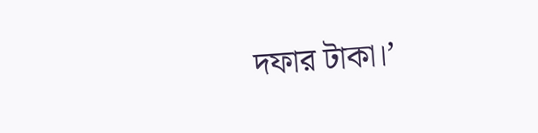দফার টাকা।’